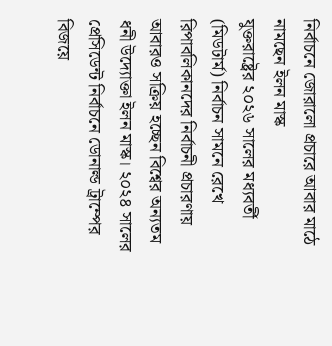নির্বাচনে জোরালো প্রচারে আবার মাঠে নামছেন ইলন মাস্ক
যুক্তরাষ্ট্রের ২০২৬ সালের মধ্যবর্তী (মিডটার্ম) নির্বাচন সামনে রেখে রিপাবলিকানদের নির্বাচনী প্রচারণায় আবারও সক্রিয় হচ্ছেন বিশ্বের অন্যতম ধনী উদ্যোক্তা ইলন মাস্ক। ২০২৪ সালের প্রেসিডেন্ট নির্বাচনে ডোনাল্ড ট্রাম্পের বিজয়ে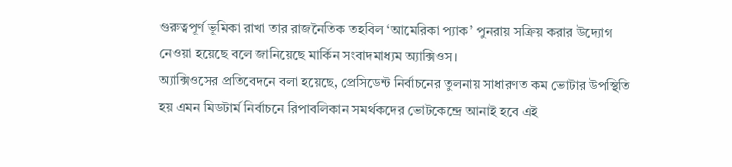গুরুত্বপূর্ণ ভূমিকা রাখা তার রাজনৈতিক তহবিল ‘আমেরিকা প্যাক’ পুনরায় সক্রিয় করার উদ্যোগ নেওয়া হয়েছে বলে জানিয়েছে মার্কিন সংবাদমাধ্যম অ্যাক্সিওস।
অ্যাক্সিওসের প্রতিবেদনে বলা হয়েছে, প্রেসিডেন্ট নির্বাচনের তুলনায় সাধারণত কম ভোটার উপস্থিতি হয় এমন মিডটার্ম নির্বাচনে রিপাবলিকান সমর্থকদের ভোটকেন্দ্রে আনাই হবে এই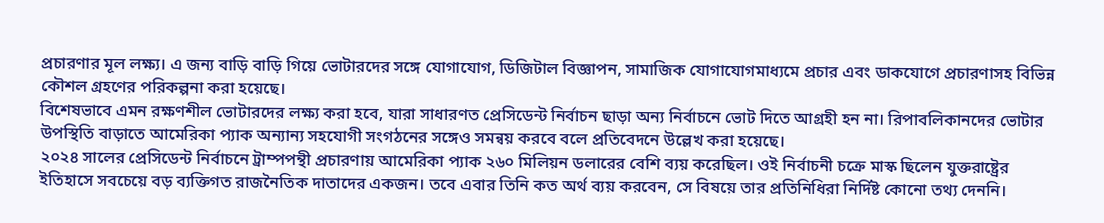প্রচারণার মূল লক্ষ্য। এ জন্য বাড়ি বাড়ি গিয়ে ভোটারদের সঙ্গে যোগাযোগ, ডিজিটাল বিজ্ঞাপন, সামাজিক যোগাযোগমাধ্যমে প্রচার এবং ডাকযোগে প্রচারণাসহ বিভিন্ন কৌশল গ্রহণের পরিকল্পনা করা হয়েছে।
বিশেষভাবে এমন রক্ষণশীল ভোটারদের লক্ষ্য করা হবে, যারা সাধারণত প্রেসিডেন্ট নির্বাচন ছাড়া অন্য নির্বাচনে ভোট দিতে আগ্রহী হন না। রিপাবলিকানদের ভোটার উপস্থিতি বাড়াতে আমেরিকা প্যাক অন্যান্য সহযোগী সংগঠনের সঙ্গেও সমন্বয় করবে বলে প্রতিবেদনে উল্লেখ করা হয়েছে।
২০২৪ সালের প্রেসিডেন্ট নির্বাচনে ট্রাম্পপন্থী প্রচারণায় আমেরিকা প্যাক ২৬০ মিলিয়ন ডলারের বেশি ব্যয় করেছিল। ওই নির্বাচনী চক্রে মাস্ক ছিলেন যুক্তরাষ্ট্রের ইতিহাসে সবচেয়ে বড় ব্যক্তিগত রাজনৈতিক দাতাদের একজন। তবে এবার তিনি কত অর্থ ব্যয় করবেন, সে বিষয়ে তার প্রতিনিধিরা নির্দিষ্ট কোনো তথ্য দেননি।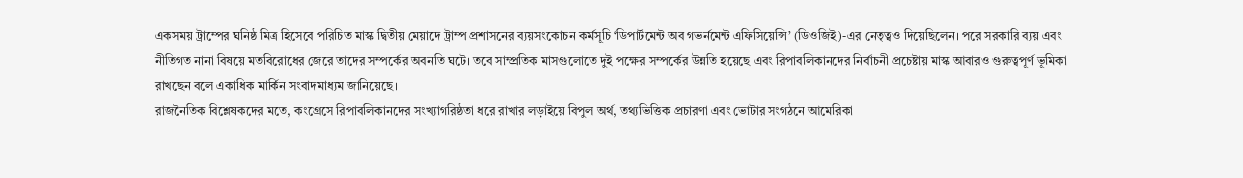একসময় ট্রাম্পের ঘনিষ্ঠ মিত্র হিসেবে পরিচিত মাস্ক দ্বিতীয় মেয়াদে ট্রাম্প প্রশাসনের ব্যয়সংকোচন কর্মসূচি ‘ডিপার্টমেন্ট অব গভর্নমেন্ট এফিসিয়েন্সি’ (ডিওজিই)-এর নেতৃত্বও দিয়েছিলেন। পরে সরকারি ব্যয় এবং নীতিগত নানা বিষয়ে মতবিরোধের জেরে তাদের সম্পর্কের অবনতি ঘটে। তবে সাম্প্রতিক মাসগুলোতে দুই পক্ষের সম্পর্কের উন্নতি হয়েছে এবং রিপাবলিকানদের নির্বাচনী প্রচেষ্টায় মাস্ক আবারও গুরুত্বপূর্ণ ভূমিকা রাখছেন বলে একাধিক মার্কিন সংবাদমাধ্যম জানিয়েছে।
রাজনৈতিক বিশ্লেষকদের মতে, কংগ্রেসে রিপাবলিকানদের সংখ্যাগরিষ্ঠতা ধরে রাখার লড়াইয়ে বিপুল অর্থ, তথ্যভিত্তিক প্রচারণা এবং ভোটার সংগঠনে আমেরিকা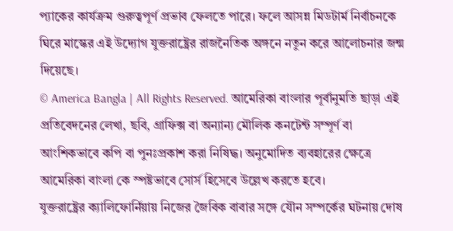প্যাকের কার্যক্রম গুরুত্বপূর্ণ প্রভাব ফেলতে পারে। ফলে আসন্ন মিডটার্ম নির্বাচনকে ঘিরে মাস্কের এই উদ্যোগ যুক্তরাষ্ট্রের রাজনৈতিক অঙ্গনে নতুন করে আলোচনার জন্ম দিয়েছে।
© America Bangla | All Rights Reserved. আমেরিকা বাংলার পূর্বানুমতি ছাড়া এই প্রতিবেদনের লেখা, ছবি, গ্রাফিক্স বা অন্যান্য মৌলিক কনটেন্ট সম্পূর্ণ বা আংশিকভাবে কপি বা পুনঃপ্রকাশ করা নিষিদ্ধ। অনুমোদিত ব্যবহারের ক্ষেত্রে আমেরিকা বাংলা কে স্পষ্টভাবে সোর্স হিসেবে উল্লেখ করতে হবে।
যুক্তরাষ্ট্রের ক্যালিফোর্নিয়ায় নিজের জৈবিক বাবার সঙ্গে যৌন সম্পর্কের ঘটনায় দোষ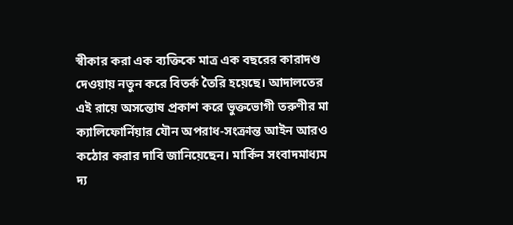স্বীকার করা এক ব্যক্তিকে মাত্র এক বছরের কারাদণ্ড দেওয়ায় নতুন করে বিতর্ক তৈরি হয়েছে। আদালতের এই রায়ে অসন্তোষ প্রকাশ করে ভুক্তভোগী তরুণীর মা ক্যালিফোর্নিয়ার যৌন অপরাধ-সংক্রান্ত আইন আরও কঠোর করার দাবি জানিয়েছেন। মার্কিন সংবাদমাধ্যম দ্য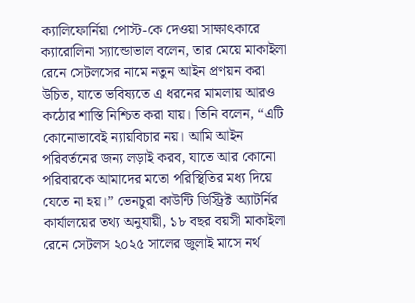ক্যালিফোর্নিয়া পোস্ট-কে দেওয়া সাক্ষাৎকারে ক্যারোলিনা স্যান্ডোভাল বলেন, তার মেয়ে মাকাইলা রেনে সেটলসের নামে নতুন আইন প্রণয়ন করা উচিত, যাতে ভবিষ্যতে এ ধরনের মামলায় আরও কঠোর শাস্তি নিশ্চিত করা যায়। তিনি বলেন, “এটি কোনোভাবেই ন্যায়বিচার নয়। আমি আইন পরিবর্তনের জন্য লড়াই করব, যাতে আর কোনো পরিবারকে আমাদের মতো পরিস্থিতির মধ্য দিয়ে যেতে না হয়।” ভেনচুরা কাউন্টি ডিস্ট্রিক্ট অ্যাটর্নির কার্যালয়ের তথ্য অনুযায়ী, ১৮ বছর বয়সী মাকাইলা রেনে সেটলস ২০২৫ সালের জুলাই মাসে নর্থ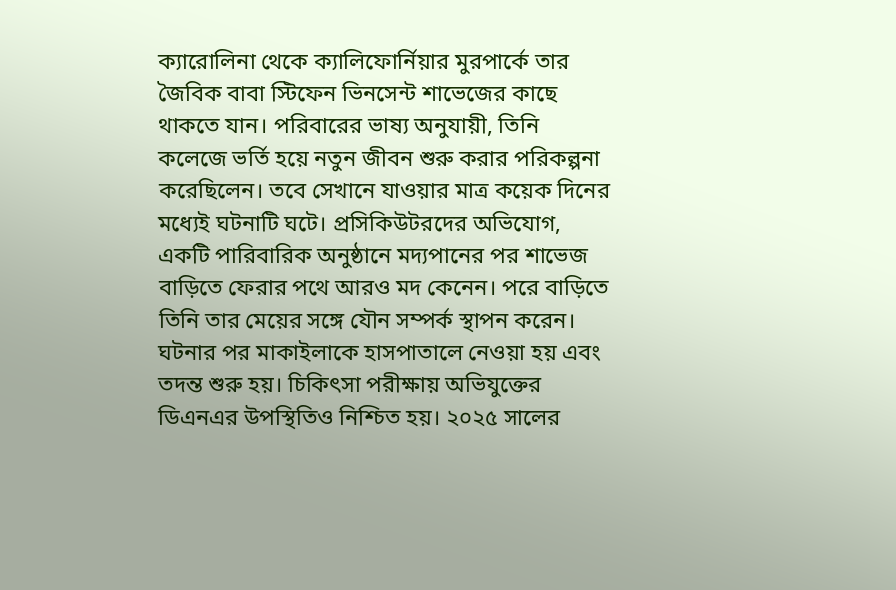ক্যারোলিনা থেকে ক্যালিফোর্নিয়ার মুরপার্কে তার জৈবিক বাবা স্টিফেন ভিনসেন্ট শাভেজের কাছে থাকতে যান। পরিবারের ভাষ্য অনুযায়ী, তিনি কলেজে ভর্তি হয়ে নতুন জীবন শুরু করার পরিকল্পনা করেছিলেন। তবে সেখানে যাওয়ার মাত্র কয়েক দিনের মধ্যেই ঘটনাটি ঘটে। প্রসিকিউটরদের অভিযোগ, একটি পারিবারিক অনুষ্ঠানে মদ্যপানের পর শাভেজ বাড়িতে ফেরার পথে আরও মদ কেনেন। পরে বাড়িতে তিনি তার মেয়ের সঙ্গে যৌন সম্পর্ক স্থাপন করেন। ঘটনার পর মাকাইলাকে হাসপাতালে নেওয়া হয় এবং তদন্ত শুরু হয়। চিকিৎসা পরীক্ষায় অভিযুক্তের ডিএনএর উপস্থিতিও নিশ্চিত হয়। ২০২৫ সালের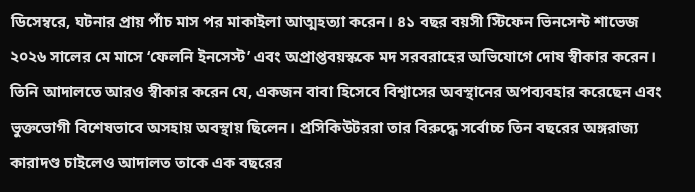ডিসেম্বরে, ঘটনার প্রায় পাঁচ মাস পর মাকাইলা আত্মহত্যা করেন। ৪১ বছর বয়সী স্টিফেন ভিনসেন্ট শাভেজ ২০২৬ সালের মে মাসে ‘ফেলনি ইনসেস্ট’ এবং অপ্রাপ্তবয়স্ককে মদ সরবরাহের অভিযোগে দোষ স্বীকার করেন। তিনি আদালতে আরও স্বীকার করেন যে, একজন বাবা হিসেবে বিশ্বাসের অবস্থানের অপব্যবহার করেছেন এবং ভুক্তভোগী বিশেষভাবে অসহায় অবস্থায় ছিলেন। প্রসিকিউটররা তার বিরুদ্ধে সর্বোচ্চ তিন বছরের অঙ্গরাজ্য কারাদণ্ড চাইলেও আদালত তাকে এক বছরের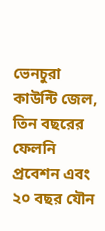ভেনচুরা কাউন্টি জেল, তিন বছরের ফেলনি প্রবেশন এবং ২০ বছর যৌন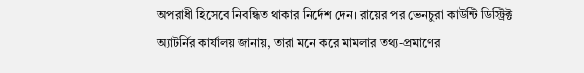অপরাধী হিসেবে নিবন্ধিত থাকার নির্দেশ দেন। রায়ের পর ভেনচুরা কাউন্টি ডিস্ট্রিক্ট অ্যাটর্নির কার্যালয় জানায়, তারা মনে করে মামলার তথ্য-প্রমাণের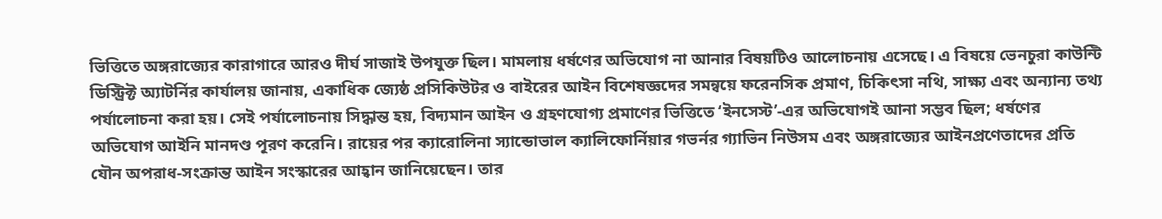ভিত্তিতে অঙ্গরাজ্যের কারাগারে আরও দীর্ঘ সাজাই উপযুক্ত ছিল। মামলায় ধর্ষণের অভিযোগ না আনার বিষয়টিও আলোচনায় এসেছে। এ বিষয়ে ভেনচুরা কাউন্টি ডিস্ট্রিক্ট অ্যাটর্নির কার্যালয় জানায়, একাধিক জ্যেষ্ঠ প্রসিকিউটর ও বাইরের আইন বিশেষজ্ঞদের সমন্বয়ে ফরেনসিক প্রমাণ, চিকিৎসা নথি, সাক্ষ্য এবং অন্যান্য তথ্য পর্যালোচনা করা হয়। সেই পর্যালোচনায় সিদ্ধান্ত হয়, বিদ্যমান আইন ও গ্রহণযোগ্য প্রমাণের ভিত্তিতে ‘ইনসেস্ট’-এর অভিযোগই আনা সম্ভব ছিল; ধর্ষণের অভিযোগ আইনি মানদণ্ড পূরণ করেনি। রায়ের পর ক্যারোলিনা স্যান্ডোভাল ক্যালিফোর্নিয়ার গভর্নর গ্যাভিন নিউসম এবং অঙ্গরাজ্যের আইনপ্রণেতাদের প্রতি যৌন অপরাধ-সংক্রান্ত আইন সংস্কারের আহ্বান জানিয়েছেন। তার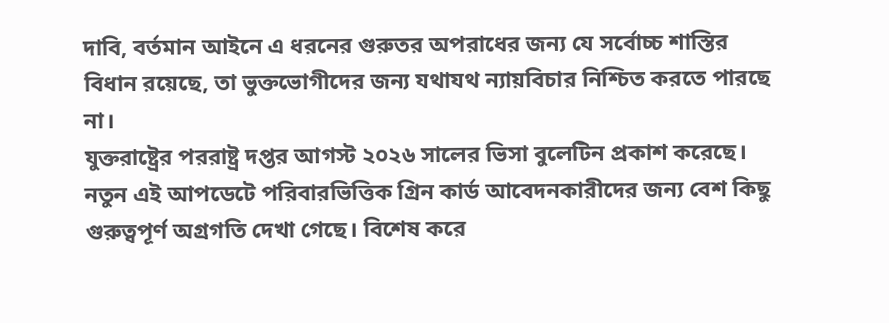দাবি, বর্তমান আইনে এ ধরনের গুরুতর অপরাধের জন্য যে সর্বোচ্চ শাস্তির বিধান রয়েছে, তা ভুক্তভোগীদের জন্য যথাযথ ন্যায়বিচার নিশ্চিত করতে পারছে না।
যুক্তরাষ্ট্রের পররাষ্ট্র দপ্তর আগস্ট ২০২৬ সালের ভিসা বুলেটিন প্রকাশ করেছে। নতুন এই আপডেটে পরিবারভিত্তিক গ্রিন কার্ড আবেদনকারীদের জন্য বেশ কিছু গুরুত্বপূর্ণ অগ্রগতি দেখা গেছে। বিশেষ করে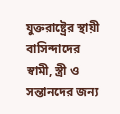যুক্তরাষ্ট্রের স্থায়ী বাসিন্দাদের স্বামী, স্ত্রী ও সন্তানদের জন্য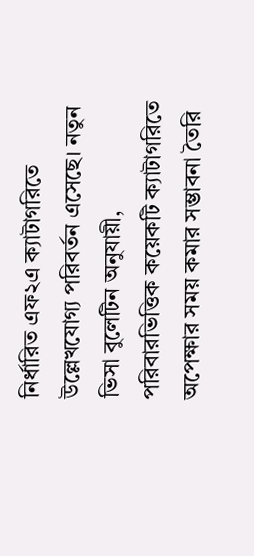নির্ধারিত এফ২এ ক্যাটাগরিতে উল্লেখযোগ্য পরিবর্তন এসেছে। নতুন ভিসা বুলেটিন অনুযায়ী, পরিবারভিত্তিক কয়েকটি ক্যাটাগরিতে অপেক্ষার সময় কমার সম্ভাবনা তৈরি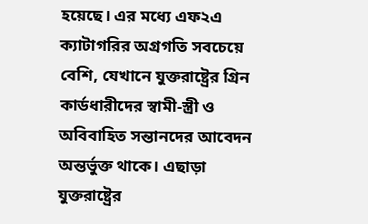হয়েছে। এর মধ্যে এফ২এ ক্যাটাগরির অগ্রগতি সবচেয়ে বেশি, যেখানে যুক্তরাষ্ট্রের গ্রিন কার্ডধারীদের স্বামী-স্ত্রী ও অবিবাহিত সন্তানদের আবেদন অন্তর্ভুক্ত থাকে। এছাড়া যুক্তরাষ্ট্রের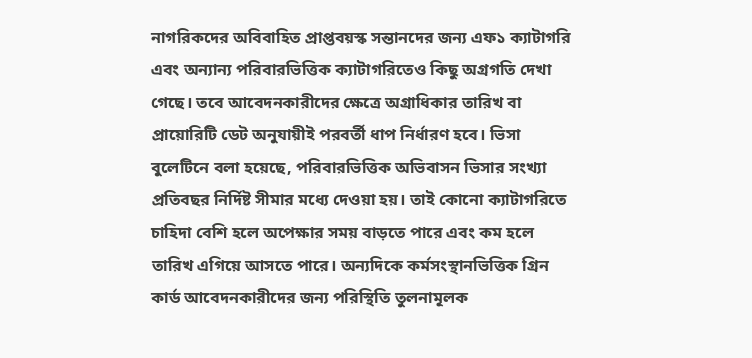নাগরিকদের অবিবাহিত প্রাপ্তবয়স্ক সন্তানদের জন্য এফ১ ক্যাটাগরি এবং অন্যান্য পরিবারভিত্তিক ক্যাটাগরিতেও কিছু অগ্রগতি দেখা গেছে। তবে আবেদনকারীদের ক্ষেত্রে অগ্রাধিকার তারিখ বা প্রায়োরিটি ডেট অনুযায়ীই পরবর্তী ধাপ নির্ধারণ হবে। ভিসা বুলেটিনে বলা হয়েছে, পরিবারভিত্তিক অভিবাসন ভিসার সংখ্যা প্রতিবছর নির্দিষ্ট সীমার মধ্যে দেওয়া হয়। তাই কোনো ক্যাটাগরিতে চাহিদা বেশি হলে অপেক্ষার সময় বাড়তে পারে এবং কম হলে তারিখ এগিয়ে আসতে পারে। অন্যদিকে কর্মসংস্থানভিত্তিক গ্রিন কার্ড আবেদনকারীদের জন্য পরিস্থিতি তুলনামূলক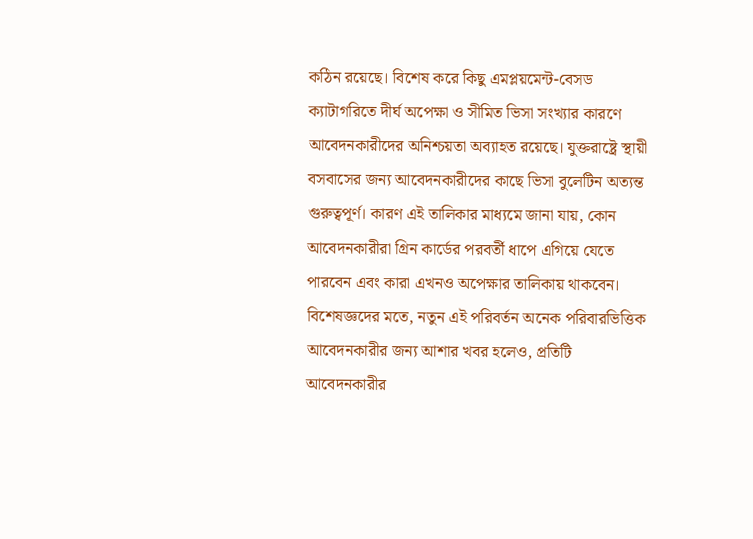কঠিন রয়েছে। বিশেষ করে কিছু এমপ্লয়মেন্ট-বেসড ক্যাটাগরিতে দীর্ঘ অপেক্ষা ও সীমিত ভিসা সংখ্যার কারণে আবেদনকারীদের অনিশ্চয়তা অব্যাহত রয়েছে। যুক্তরাষ্ট্রে স্থায়ী বসবাসের জন্য আবেদনকারীদের কাছে ভিসা বুলেটিন অত্যন্ত গুরুত্বপূর্ণ। কারণ এই তালিকার মাধ্যমে জানা যায়, কোন আবেদনকারীরা গ্রিন কার্ডের পরবর্তী ধাপে এগিয়ে যেতে পারবেন এবং কারা এখনও অপেক্ষার তালিকায় থাকবেন। বিশেষজ্ঞদের মতে, নতুন এই পরিবর্তন অনেক পরিবারভিত্তিক আবেদনকারীর জন্য আশার খবর হলেও, প্রতিটি আবেদনকারীর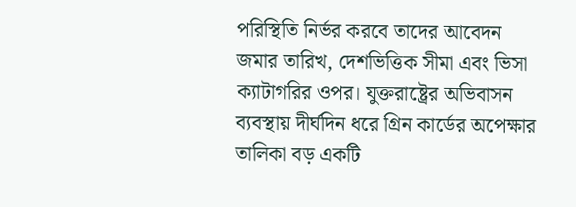পরিস্থিতি নির্ভর করবে তাদের আবেদন জমার তারিখ, দেশভিত্তিক সীমা এবং ভিসা ক্যাটাগরির ওপর। যুক্তরাষ্ট্রের অভিবাসন ব্যবস্থায় দীর্ঘদিন ধরে গ্রিন কার্ডের অপেক্ষার তালিকা বড় একটি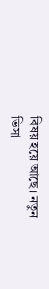বিষয় হয়ে আছে। নতুন ভিসা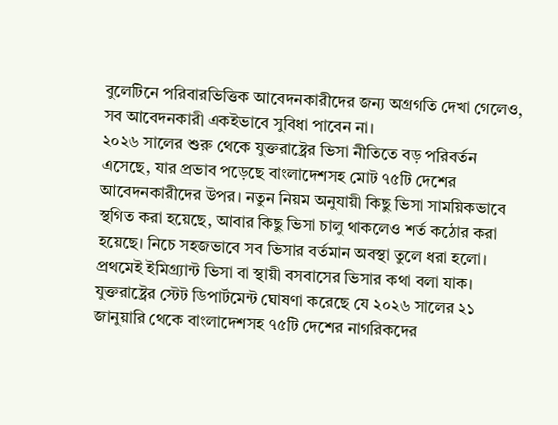বুলেটিনে পরিবারভিত্তিক আবেদনকারীদের জন্য অগ্রগতি দেখা গেলেও, সব আবেদনকারী একইভাবে সুবিধা পাবেন না।
২০২৬ সালের শুরু থেকে যুক্তরাষ্ট্রের ভিসা নীতিতে বড় পরিবর্তন এসেছে, যার প্রভাব পড়েছে বাংলাদেশসহ মোট ৭৫টি দেশের আবেদনকারীদের উপর। নতুন নিয়ম অনুযায়ী কিছু ভিসা সাময়িকভাবে স্থগিত করা হয়েছে, আবার কিছু ভিসা চালু থাকলেও শর্ত কঠোর করা হয়েছে। নিচে সহজভাবে সব ভিসার বর্তমান অবস্থা তুলে ধরা হলো। প্রথমেই ইমিগ্র্যান্ট ভিসা বা স্থায়ী বসবাসের ভিসার কথা বলা যাক। যুক্তরাষ্ট্রের স্টেট ডিপার্টমেন্ট ঘোষণা করেছে যে ২০২৬ সালের ২১ জানুয়ারি থেকে বাংলাদেশসহ ৭৫টি দেশের নাগরিকদের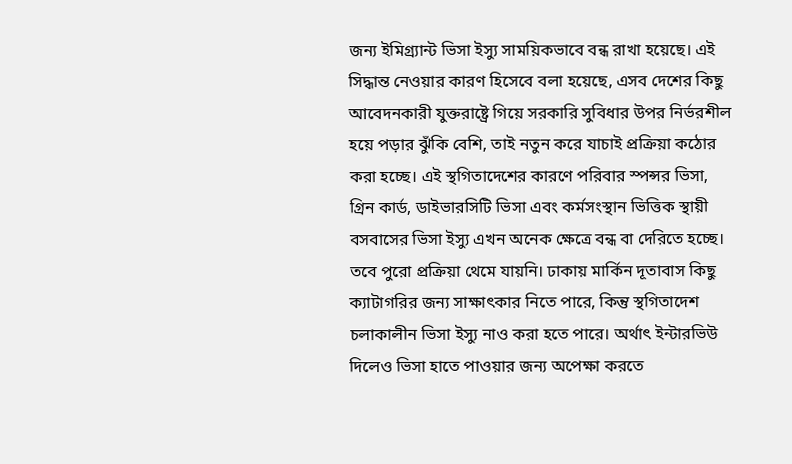জন্য ইমিগ্র্যান্ট ভিসা ইস্যু সাময়িকভাবে বন্ধ রাখা হয়েছে। এই সিদ্ধান্ত নেওয়ার কারণ হিসেবে বলা হয়েছে, এসব দেশের কিছু আবেদনকারী যুক্তরাষ্ট্রে গিয়ে সরকারি সুবিধার উপর নির্ভরশীল হয়ে পড়ার ঝুঁকি বেশি, তাই নতুন করে যাচাই প্রক্রিয়া কঠোর করা হচ্ছে। এই স্থগিতাদেশের কারণে পরিবার স্পন্সর ভিসা, গ্রিন কার্ড, ডাইভারসিটি ভিসা এবং কর্মসংস্থান ভিত্তিক স্থায়ী বসবাসের ভিসা ইস্যু এখন অনেক ক্ষেত্রে বন্ধ বা দেরিতে হচ্ছে। তবে পুরো প্রক্রিয়া থেমে যায়নি। ঢাকায় মার্কিন দূতাবাস কিছু ক্যাটাগরির জন্য সাক্ষাৎকার নিতে পারে, কিন্তু স্থগিতাদেশ চলাকালীন ভিসা ইস্যু নাও করা হতে পারে। অর্থাৎ ইন্টারভিউ দিলেও ভিসা হাতে পাওয়ার জন্য অপেক্ষা করতে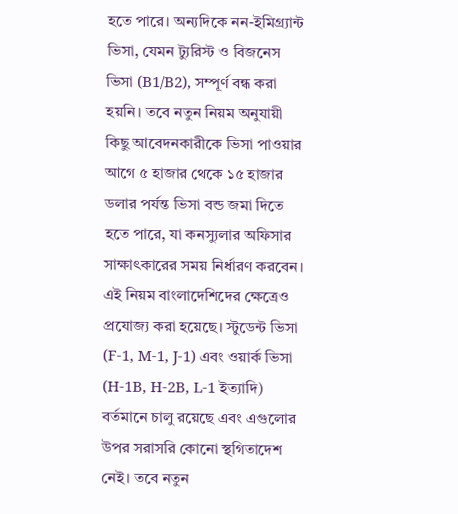হতে পারে। অন্যদিকে নন-ইমিগ্র্যান্ট ভিসা, যেমন ট্যুরিস্ট ও বিজনেস ভিসা (B1/B2), সম্পূর্ণ বন্ধ করা হয়নি। তবে নতুন নিয়ম অনুযায়ী কিছু আবেদনকারীকে ভিসা পাওয়ার আগে ৫ হাজার থেকে ১৫ হাজার ডলার পর্যন্ত ভিসা বন্ড জমা দিতে হতে পারে, যা কনস্যুলার অফিসার সাক্ষাৎকারের সময় নির্ধারণ করবেন। এই নিয়ম বাংলাদেশিদের ক্ষেত্রেও প্রযোজ্য করা হয়েছে। স্টুডেন্ট ভিসা (F-1, M-1, J-1) এবং ওয়ার্ক ভিসা (H-1B, H-2B, L-1 ইত্যাদি) বর্তমানে চালু রয়েছে এবং এগুলোর উপর সরাসরি কোনো স্থগিতাদেশ নেই। তবে নতুন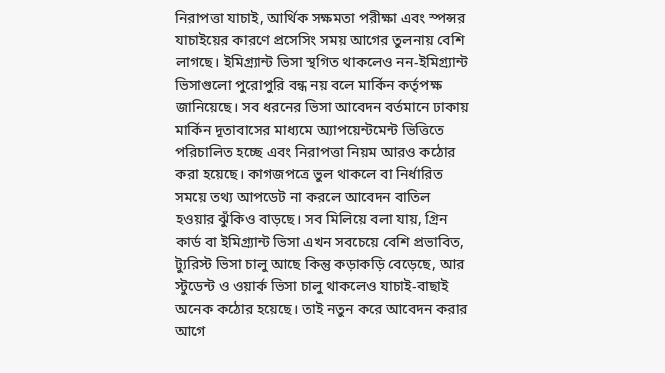নিরাপত্তা যাচাই, আর্থিক সক্ষমতা পরীক্ষা এবং স্পন্সর যাচাইয়ের কারণে প্রসেসিং সময় আগের তুলনায় বেশি লাগছে। ইমিগ্র্যান্ট ভিসা স্থগিত থাকলেও নন-ইমিগ্র্যান্ট ভিসাগুলো পুরোপুরি বন্ধ নয় বলে মার্কিন কর্তৃপক্ষ জানিয়েছে। সব ধরনের ভিসা আবেদন বর্তমানে ঢাকায় মার্কিন দূতাবাসের মাধ্যমে অ্যাপয়েন্টমেন্ট ভিত্তিতে পরিচালিত হচ্ছে এবং নিরাপত্তা নিয়ম আরও কঠোর করা হয়েছে। কাগজপত্রে ভুল থাকলে বা নির্ধারিত সময়ে তথ্য আপডেট না করলে আবেদন বাতিল হওয়ার ঝুঁকিও বাড়ছে। সব মিলিয়ে বলা যায়, গ্রিন কার্ড বা ইমিগ্র্যান্ট ভিসা এখন সবচেয়ে বেশি প্রভাবিত, ট্যুরিস্ট ভিসা চালু আছে কিন্তু কড়াকড়ি বেড়েছে, আর স্টুডেন্ট ও ওয়ার্ক ভিসা চালু থাকলেও যাচাই-বাছাই অনেক কঠোর হয়েছে। তাই নতুন করে আবেদন করার আগে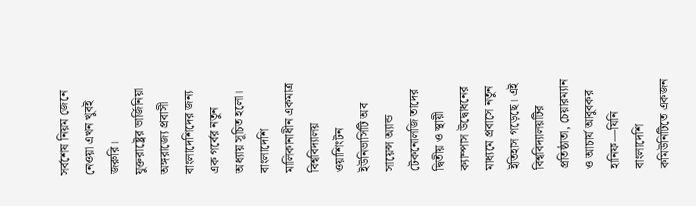সর্বশেষ নিয়ম জেনে নেওয়া এখন খুবই জরুরি।
যুক্তরাষ্ট্রের ভার্জিনিয়া অঙ্গরাজ্যে প্রবাসী বাংলাদেশিদের জন্য এক গর্বের নতুন অধ্যায় সূচিত হলো। বাংলাদেশি মালিকানাধীন একমাত্র বিশ্ববিদ্যালয় ওয়াশিংটন ইউনিভার্সিটি অব সায়েন্স অ্যান্ড টেকনোলজি তাদের দ্বিতীয় ও স্থায়ী ক্যাম্পাস উদ্বোধনের মাধ্যমে প্রবাসে নতুন ইতিহাস গড়েছে। এই বিশ্ববিদ্যালয়টির প্রতিষ্ঠাতা, চেয়ারম্যান ও আচার্য আবুবকর হানিফ—যিনি বাংলাদেশি কমিউনিটিতে একজন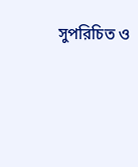সুপরিচিত ও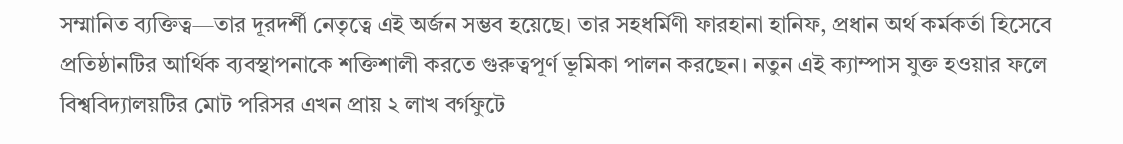সম্মানিত ব্যক্তিত্ব—তার দূরদর্শী নেতৃত্বে এই অর্জন সম্ভব হয়েছে। তার সহধর্মিণী ফারহানা হানিফ, প্রধান অর্থ কর্মকর্তা হিসেবে প্রতিষ্ঠানটির আর্থিক ব্যবস্থাপনাকে শক্তিশালী করতে গুরুত্বপূর্ণ ভূমিকা পালন করছেন। নতুন এই ক্যাম্পাস যুক্ত হওয়ার ফলে বিশ্ববিদ্যালয়টির মোট পরিসর এখন প্রায় ২ লাখ বর্গফুটে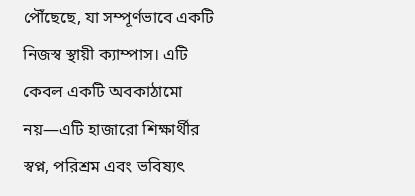পৌঁছেছে, যা সম্পূর্ণভাবে একটি নিজস্ব স্থায়ী ক্যাম্পাস। এটি কেবল একটি অবকাঠামো নয়—এটি হাজারো শিক্ষার্থীর স্বপ্ন, পরিশ্রম এবং ভবিষ্যৎ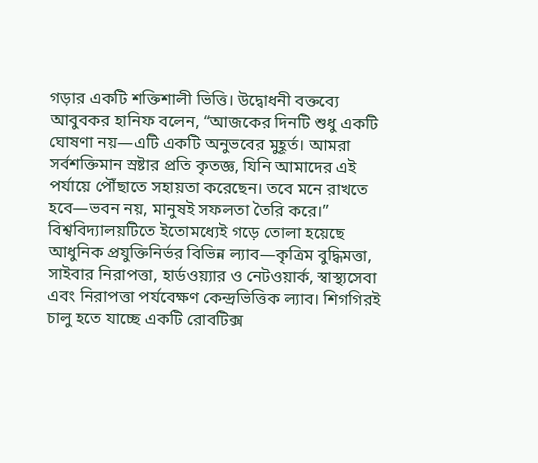গড়ার একটি শক্তিশালী ভিত্তি। উদ্বোধনী বক্তব্যে আবুবকর হানিফ বলেন, “আজকের দিনটি শুধু একটি ঘোষণা নয়—এটি একটি অনুভবের মুহূর্ত। আমরা সর্বশক্তিমান স্রষ্টার প্রতি কৃতজ্ঞ, যিনি আমাদের এই পর্যায়ে পৌঁছাতে সহায়তা করেছেন। তবে মনে রাখতে হবে—ভবন নয়, মানুষই সফলতা তৈরি করে।” বিশ্ববিদ্যালয়টিতে ইতোমধ্যেই গড়ে তোলা হয়েছে আধুনিক প্রযুক্তিনির্ভর বিভিন্ন ল্যাব—কৃত্রিম বুদ্ধিমত্তা, সাইবার নিরাপত্তা, হার্ডওয়্যার ও নেটওয়ার্ক, স্বাস্থ্যসেবা এবং নিরাপত্তা পর্যবেক্ষণ কেন্দ্রভিত্তিক ল্যাব। শিগগিরই চালু হতে যাচ্ছে একটি রোবটিক্স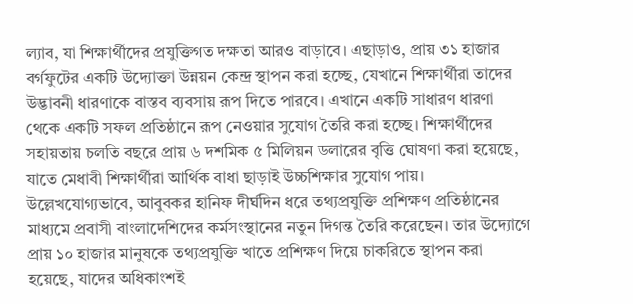ল্যাব, যা শিক্ষার্থীদের প্রযুক্তিগত দক্ষতা আরও বাড়াবে। এছাড়াও, প্রায় ৩১ হাজার বর্গফুটের একটি উদ্যোক্তা উন্নয়ন কেন্দ্র স্থাপন করা হচ্ছে, যেখানে শিক্ষার্থীরা তাদের উদ্ভাবনী ধারণাকে বাস্তব ব্যবসায় রূপ দিতে পারবে। এখানে একটি সাধারণ ধারণা থেকে একটি সফল প্রতিষ্ঠানে রূপ নেওয়ার সুযোগ তৈরি করা হচ্ছে। শিক্ষার্থীদের সহায়তায় চলতি বছরে প্রায় ৬ দশমিক ৫ মিলিয়ন ডলারের বৃত্তি ঘোষণা করা হয়েছে, যাতে মেধাবী শিক্ষার্থীরা আর্থিক বাধা ছাড়াই উচ্চশিক্ষার সুযোগ পায়। উল্লেখযোগ্যভাবে, আবুবকর হানিফ দীর্ঘদিন ধরে তথ্যপ্রযুক্তি প্রশিক্ষণ প্রতিষ্ঠানের মাধ্যমে প্রবাসী বাংলাদেশিদের কর্মসংস্থানের নতুন দিগন্ত তৈরি করেছেন। তার উদ্যোগে প্রায় ১০ হাজার মানুষকে তথ্যপ্রযুক্তি খাতে প্রশিক্ষণ দিয়ে চাকরিতে স্থাপন করা হয়েছে, যাদের অধিকাংশই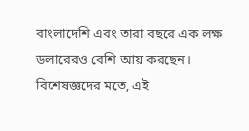বাংলাদেশি এবং তারা বছরে এক লক্ষ ডলারেরও বেশি আয় করছেন। বিশেষজ্ঞদের মতে, এই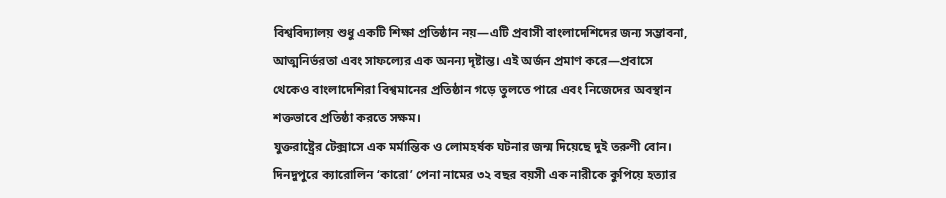বিশ্ববিদ্যালয় শুধু একটি শিক্ষা প্রতিষ্ঠান নয়—এটি প্রবাসী বাংলাদেশিদের জন্য সম্ভাবনা, আত্মনির্ভরতা এবং সাফল্যের এক অনন্য দৃষ্টান্ত। এই অর্জন প্রমাণ করে—প্রবাসে থেকেও বাংলাদেশিরা বিশ্বমানের প্রতিষ্ঠান গড়ে তুলতে পারে এবং নিজেদের অবস্থান শক্তভাবে প্রতিষ্ঠা করতে সক্ষম।
যুক্তরাষ্ট্রের টেক্সাসে এক মর্মান্তিক ও লোমহর্ষক ঘটনার জন্ম দিয়েছে দুই তরুণী বোন। দিনদুপুরে ক্যারোলিন ‘কারো’ পেনা নামের ৩২ বছর বয়সী এক নারীকে কুপিয়ে হত্যার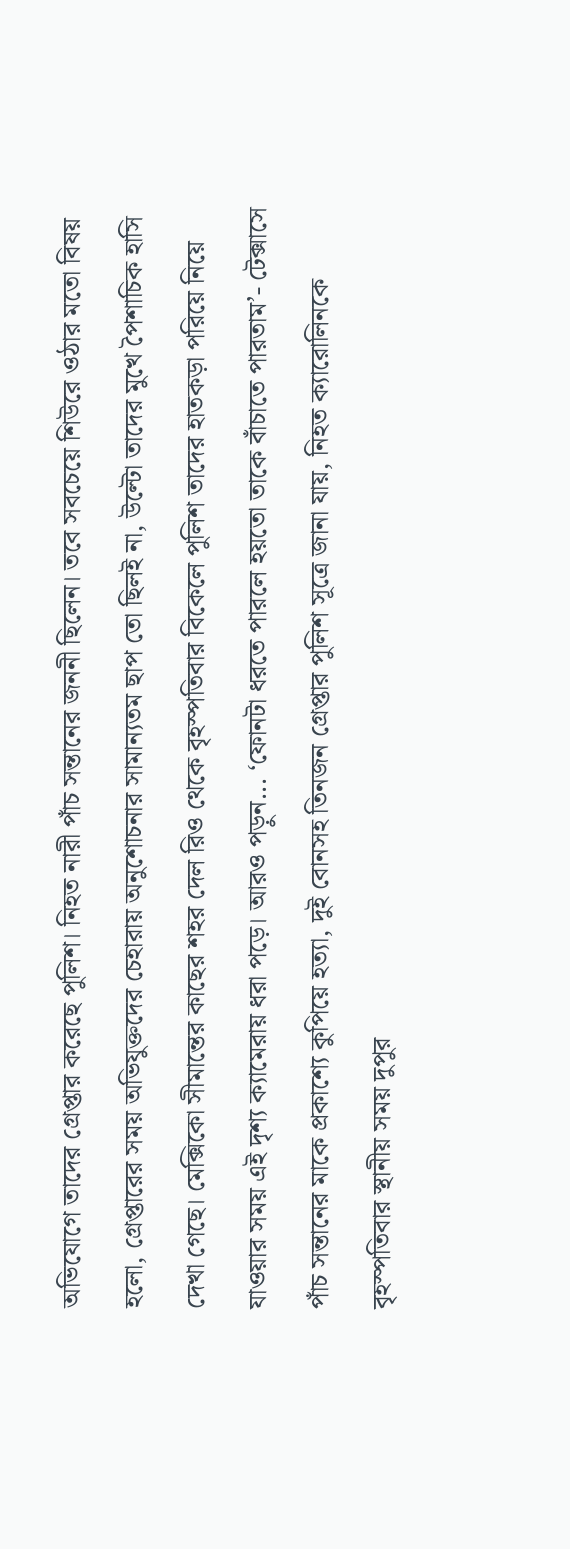অভিযোগে তাদের গ্রেপ্তার করেছে পুলিশ। নিহত নারী পাঁচ সন্তানের জননী ছিলেন। তবে সবচেয়ে শিউরে ওঠার মতো বিষয় হলো, গ্রেপ্তারের সময় অভিযুক্তদের চেহারায় অনুশোচনার সামান্যতম ছাপ তো ছিলই না, উল্টো তাদের মুখে পৈশাচিক হাসি দেখা গেছে। মেক্সিকো সীমান্তের কাছের শহর দেল রিও থেকে বৃহস্পতিবার বিকেলে পুলিশ তাদের হাতকড়া পরিয়ে নিয়ে যাওয়ার সময় এই দৃশ্য ক্যামেরায় ধরা পড়ে। আরও পড়ুন... ‘ফোনটা ধরতে পারলে হয়তো তাকে বাঁচাতে পারতাম’- টেক্সাসে পাঁচ সন্তানের মাকে প্রকাশ্যে কুপিয়ে হত্যা, দুই বোনসহ তিনজন গ্রেপ্তার পুলিশ সূত্রে জানা যায়, নিহত ক্যারোলিনকে বৃহস্পতিবার স্থানীয় সময় দুপুর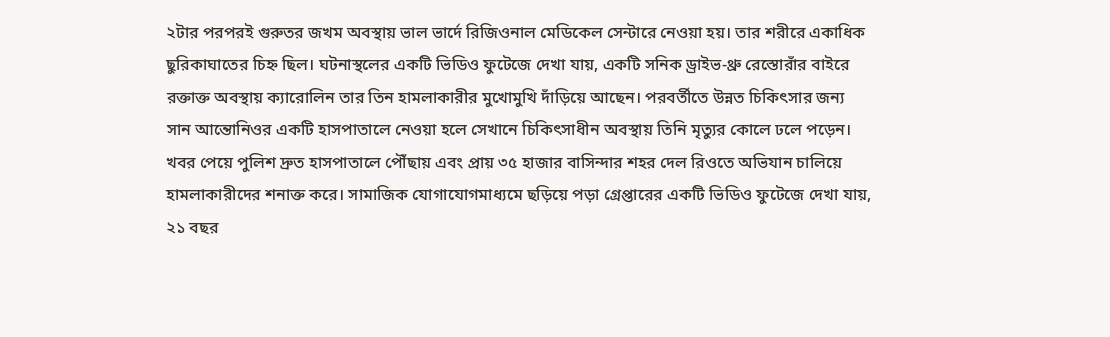২টার পরপরই গুরুতর জখম অবস্থায় ভাল ভার্দে রিজিওনাল মেডিকেল সেন্টারে নেওয়া হয়। তার শরীরে একাধিক ছুরিকাঘাতের চিহ্ন ছিল। ঘটনাস্থলের একটি ভিডিও ফুটেজে দেখা যায়, একটি সনিক ড্রাইভ-থ্রু রেস্তোরাঁর বাইরে রক্তাক্ত অবস্থায় ক্যারোলিন তার তিন হামলাকারীর মুখোমুখি দাঁড়িয়ে আছেন। পরবর্তীতে উন্নত চিকিৎসার জন্য সান আন্তোনিওর একটি হাসপাতালে নেওয়া হলে সেখানে চিকিৎসাধীন অবস্থায় তিনি মৃত্যুর কোলে ঢলে পড়েন। খবর পেয়ে পুলিশ দ্রুত হাসপাতালে পৌঁছায় এবং প্রায় ৩৫ হাজার বাসিন্দার শহর দেল রিওতে অভিযান চালিয়ে হামলাকারীদের শনাক্ত করে। সামাজিক যোগাযোগমাধ্যমে ছড়িয়ে পড়া গ্রেপ্তারের একটি ভিডিও ফুটেজে দেখা যায়, ২১ বছর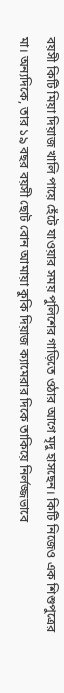বয়সী কিটি মিয়া দিয়াজ খালি পায়ে হেঁটে যাওয়ার সময় পুলিশের গাড়িতে ওঠার আগে মৃদু হাসছেন। কিটি নিজেও এক শিশুপুত্রের মা। অন্যদিকে, তার ১৯ বছর বয়সী ছোট বোন আমায়া কুকি দিয়াজ ক্যামেরার দিকে তাকিয়ে নির্লজ্জভাবে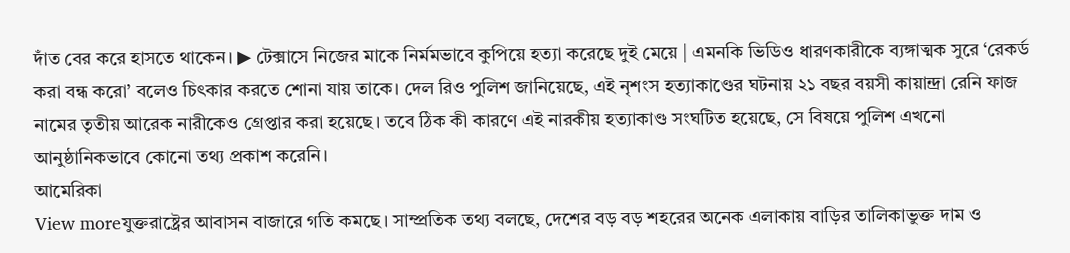দাঁত বের করে হাসতে থাকেন। ▶ টেক্সাসে নিজের মাকে নির্মমভাবে কুপিয়ে হত্যা করেছে দুই মেয়ে | এমনকি ভিডিও ধারণকারীকে ব্যঙ্গাত্মক সুরে ‘রেকর্ড করা বন্ধ করো’ বলেও চিৎকার করতে শোনা যায় তাকে। দেল রিও পুলিশ জানিয়েছে, এই নৃশংস হত্যাকাণ্ডের ঘটনায় ২১ বছর বয়সী কায়ান্দ্রা রেনি ফাজ নামের তৃতীয় আরেক নারীকেও গ্রেপ্তার করা হয়েছে। তবে ঠিক কী কারণে এই নারকীয় হত্যাকাণ্ড সংঘটিত হয়েছে, সে বিষয়ে পুলিশ এখনো আনুষ্ঠানিকভাবে কোনো তথ্য প্রকাশ করেনি।
আমেরিকা
View moreযুক্তরাষ্ট্রের আবাসন বাজারে গতি কমছে। সাম্প্রতিক তথ্য বলছে, দেশের বড় বড় শহরের অনেক এলাকায় বাড়ির তালিকাভুক্ত দাম ও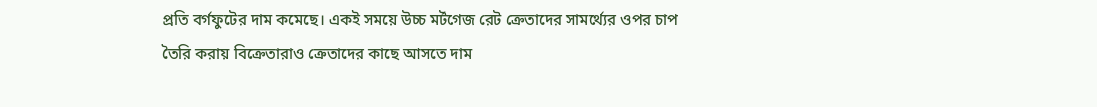প্রতি বর্গফুটের দাম কমেছে। একই সময়ে উচ্চ মর্টগেজ রেট ক্রেতাদের সামর্থ্যের ওপর চাপ তৈরি করায় বিক্রেতারাও ক্রেতাদের কাছে আসতে দাম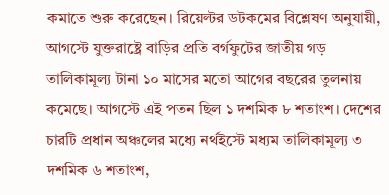কমাতে শুরু করেছেন। রিয়েল্টর ডটকমের বিশ্লেষণ অনুযায়ী, আগস্টে যুক্তরাষ্ট্রে বাড়ির প্রতি বর্গফুটের জাতীয় গড় তালিকামূল্য টানা ১০ মাসের মতো আগের বছরের তুলনায় কমেছে। আগস্টে এই পতন ছিল ১ দশমিক ৮ শতাংশ। দেশের চারটি প্রধান অঞ্চলের মধ্যে নর্থইস্টে মধ্যম তালিকামূল্য ৩ দশমিক ৬ শতাংশ,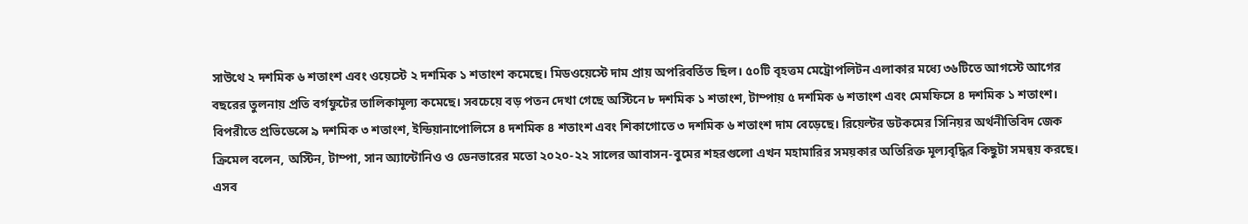সাউথে ২ দশমিক ৬ শতাংশ এবং ওয়েস্টে ২ দশমিক ১ শতাংশ কমেছে। মিডওয়েস্টে দাম প্রায় অপরিবর্তিত ছিল। ৫০টি বৃহত্তম মেট্রোপলিটন এলাকার মধ্যে ৩৬টিতে আগস্টে আগের বছরের তুলনায় প্রতি বর্গফুটের তালিকামূল্য কমেছে। সবচেয়ে বড় পতন দেখা গেছে অস্টিনে ৮ দশমিক ১ শতাংশ, টাম্পায় ৫ দশমিক ৬ শতাংশ এবং মেমফিসে ৪ দশমিক ১ শতাংশ। বিপরীতে প্রভিডেন্সে ৯ দশমিক ৩ শতাংশ, ইন্ডিয়ানাপোলিসে ৪ দশমিক ৪ শতাংশ এবং শিকাগোতে ৩ দশমিক ৬ শতাংশ দাম বেড়েছে। রিয়েল্টর ডটকমের সিনিয়র অর্থনীতিবিদ জেক ক্রিমেল বলেন, অস্টিন, টাম্পা, সান অ্যান্টোনিও ও ডেনভারের মতো ২০২০-২২ সালের আবাসন-বুমের শহরগুলো এখন মহামারির সময়কার অতিরিক্ত মূল্যবৃদ্ধির কিছুটা সমন্বয় করছে। এসব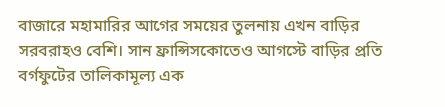বাজারে মহামারির আগের সময়ের তুলনায় এখন বাড়ির সরবরাহও বেশি। সান ফ্রান্সিসকোতেও আগস্টে বাড়ির প্রতি বর্গফুটের তালিকামূল্য এক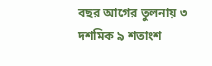বছর আগের তুলনায় ৩ দশমিক ৯ শতাংশ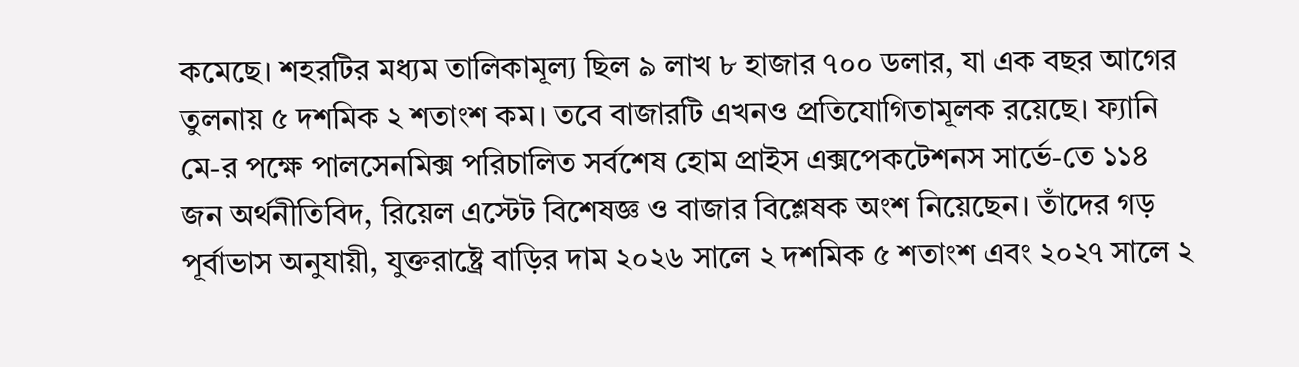কমেছে। শহরটির মধ্যম তালিকামূল্য ছিল ৯ লাখ ৮ হাজার ৭০০ ডলার, যা এক বছর আগের তুলনায় ৫ দশমিক ২ শতাংশ কম। তবে বাজারটি এখনও প্রতিযোগিতামূলক রয়েছে। ফ্যানি মে-র পক্ষে পালসেনমিক্স পরিচালিত সর্বশেষ হোম প্রাইস এক্সপেকটেশনস সার্ভে-তে ১১৪ জন অর্থনীতিবিদ, রিয়েল এস্টেট বিশেষজ্ঞ ও বাজার বিশ্লেষক অংশ নিয়েছেন। তাঁদের গড় পূর্বাভাস অনুযায়ী, যুক্তরাষ্ট্রে বাড়ির দাম ২০২৬ সালে ২ দশমিক ৫ শতাংশ এবং ২০২৭ সালে ২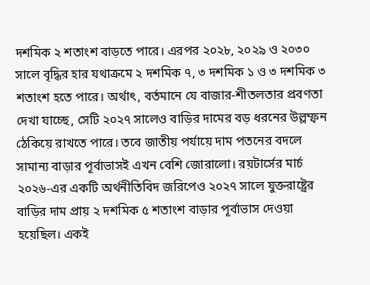দশমিক ২ শতাংশ বাড়তে পারে। এরপর ২০২৮, ২০২৯ ও ২০৩০ সালে বৃদ্ধির হার যথাক্রমে ২ দশমিক ৭, ৩ দশমিক ১ ও ৩ দশমিক ৩ শতাংশ হতে পারে। অর্থাৎ, বর্তমানে যে বাজার-শীতলতার প্রবণতা দেখা যাচ্ছে, সেটি ২০২৭ সালেও বাড়ির দামের বড় ধরনের উল্লম্ফন ঠেকিয়ে রাখতে পারে। তবে জাতীয় পর্যায়ে দাম পতনের বদলে সামান্য বাড়ার পূর্বাভাসই এখন বেশি জোরালো। রয়টার্সের মার্চ ২০২৬-এর একটি অর্থনীতিবিদ জরিপেও ২০২৭ সালে যুক্তরাষ্ট্রের বাড়ির দাম প্রায় ২ দশমিক ৫ শতাংশ বাড়ার পূর্বাভাস দেওয়া হয়েছিল। একই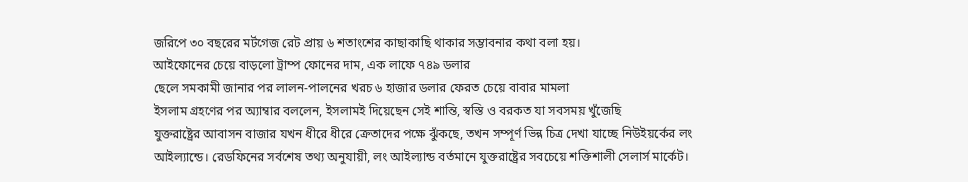জরিপে ৩০ বছরের মর্টগেজ রেট প্রায় ৬ শতাংশের কাছাকাছি থাকার সম্ভাবনার কথা বলা হয়।
আইফোনের চেয়ে বাড়লো ট্রাম্প ফোনের দাম, এক লাফে ৭৪৯ ডলার
ছেলে সমকামী জানার পর লালন-পালনের খরচ ৬ হাজার ডলার ফেরত চেয়ে বাবার মামলা
ইসলাম গ্রহণের পর অ্যাম্বার বললেন, ইসলামই দিয়েছেন সেই শান্তি, স্বস্তি ও বরকত যা সবসময় খুঁজেছি
যুক্তরাষ্ট্রের আবাসন বাজার যখন ধীরে ধীরে ক্রেতাদের পক্ষে ঝুঁকছে, তখন সম্পূর্ণ ভিন্ন চিত্র দেখা যাচ্ছে নিউইয়র্কের লং আইল্যান্ডে। রেডফিনের সর্বশেষ তথ্য অনুযায়ী, লং আইল্যান্ড বর্তমানে যুক্তরাষ্ট্রের সবচেয়ে শক্তিশালী সেলার্স মার্কেট।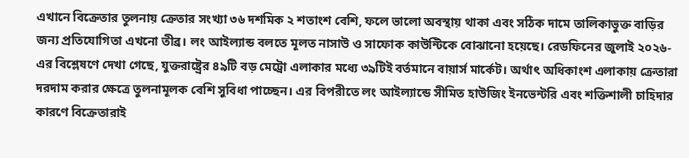এখানে বিক্রেতার তুলনায় ক্রেতার সংখ্যা ৩৬ দশমিক ২ শতাংশ বেশি, ফলে ভালো অবস্থায় থাকা এবং সঠিক দামে তালিকাভুক্ত বাড়ির জন্য প্রতিযোগিতা এখনো তীব্র। লং আইল্যান্ড বলতে মূলত নাসাউ ও সাফোক কাউন্টিকে বোঝানো হয়েছে। রেডফিনের জুলাই ২০২৬-এর বিশ্লেষণে দেখা গেছে, যুক্তরাষ্ট্রের ৪৯টি বড় মেট্রো এলাকার মধ্যে ৩৯টিই বর্তমানে বায়ার্স মার্কেট। অর্থাৎ অধিকাংশ এলাকায় ক্রেতারা দরদাম করার ক্ষেত্রে তুলনামূলক বেশি সুবিধা পাচ্ছেন। এর বিপরীতে লং আইল্যান্ডে সীমিত হাউজিং ইনভেন্টরি এবং শক্তিশালী চাহিদার কারণে বিক্রেতারাই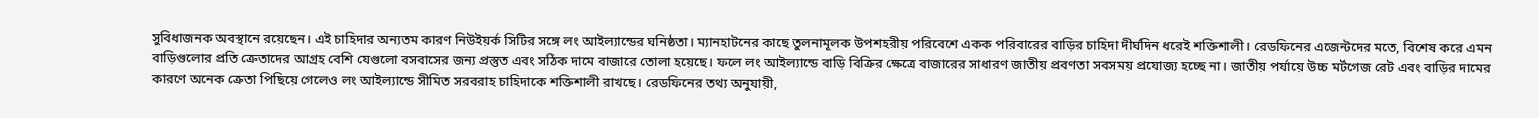সুবিধাজনক অবস্থানে রয়েছেন। এই চাহিদার অন্যতম কারণ নিউইয়র্ক সিটির সঙ্গে লং আইল্যান্ডের ঘনিষ্ঠতা। ম্যানহাটনের কাছে তুলনামূলক উপশহরীয় পরিবেশে একক পরিবারের বাড়ির চাহিদা দীর্ঘদিন ধরেই শক্তিশালী। রেডফিনের এজেন্টদের মতে, বিশেষ করে এমন বাড়িগুলোর প্রতি ক্রেতাদের আগ্রহ বেশি যেগুলো বসবাসের জন্য প্রস্তুত এবং সঠিক দামে বাজারে তোলা হয়েছে। ফলে লং আইল্যান্ডে বাড়ি বিক্রির ক্ষেত্রে বাজারের সাধারণ জাতীয় প্রবণতা সবসময় প্রযোজ্য হচ্ছে না। জাতীয় পর্যায়ে উচ্চ মর্টগেজ রেট এবং বাড়ির দামের কারণে অনেক ক্রেতা পিছিয়ে গেলেও লং আইল্যান্ডে সীমিত সরবরাহ চাহিদাকে শক্তিশালী রাখছে। রেডফিনের তথ্য অনুযায়ী,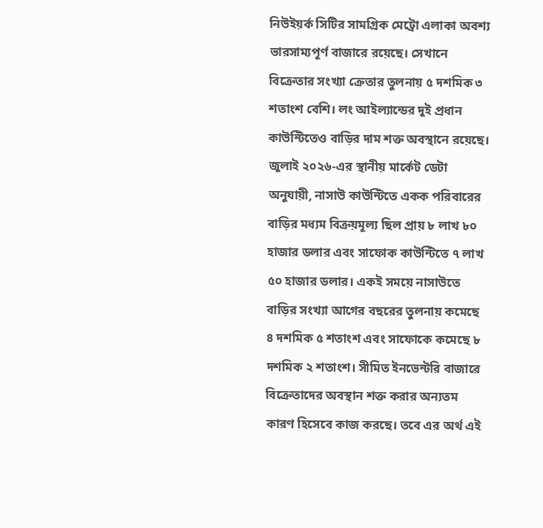নিউইয়র্ক সিটির সামগ্রিক মেট্রো এলাকা অবশ্য ভারসাম্যপূর্ণ বাজারে রয়েছে। সেখানে বিক্রেতার সংখ্যা ক্রেতার তুলনায় ৫ দশমিক ৩ শতাংশ বেশি। লং আইল্যান্ডের দুই প্রধান কাউন্টিতেও বাড়ির দাম শক্ত অবস্থানে রয়েছে। জুলাই ২০২৬-এর স্থানীয় মার্কেট ডেটা অনুযায়ী, নাসাউ কাউন্টিতে একক পরিবারের বাড়ির মধ্যম বিক্রয়মূল্য ছিল প্রায় ৮ লাখ ৮০ হাজার ডলার এবং সাফোক কাউন্টিতে ৭ লাখ ৫০ হাজার ডলার। একই সময়ে নাসাউতে বাড়ির সংখ্যা আগের বছরের তুলনায় কমেছে ৪ দশমিক ৫ শতাংশ এবং সাফোকে কমেছে ৮ দশমিক ২ শতাংশ। সীমিত ইনভেন্টরি বাজারে বিক্রেতাদের অবস্থান শক্ত করার অন্যতম কারণ হিসেবে কাজ করছে। তবে এর অর্থ এই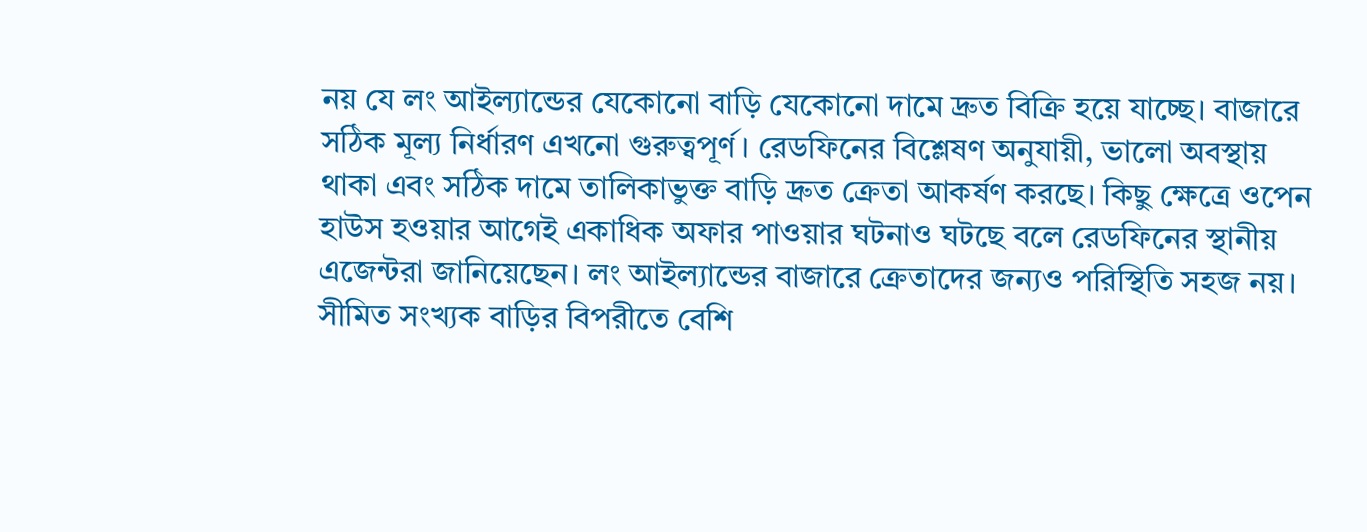নয় যে লং আইল্যান্ডের যেকোনো বাড়ি যেকোনো দামে দ্রুত বিক্রি হয়ে যাচ্ছে। বাজারে সঠিক মূল্য নির্ধারণ এখনো গুরুত্বপূর্ণ। রেডফিনের বিশ্লেষণ অনুযায়ী, ভালো অবস্থায় থাকা এবং সঠিক দামে তালিকাভুক্ত বাড়ি দ্রুত ক্রেতা আকর্ষণ করছে। কিছু ক্ষেত্রে ওপেন হাউস হওয়ার আগেই একাধিক অফার পাওয়ার ঘটনাও ঘটছে বলে রেডফিনের স্থানীয় এজেন্টরা জানিয়েছেন। লং আইল্যান্ডের বাজারে ক্রেতাদের জন্যও পরিস্থিতি সহজ নয়। সীমিত সংখ্যক বাড়ির বিপরীতে বেশি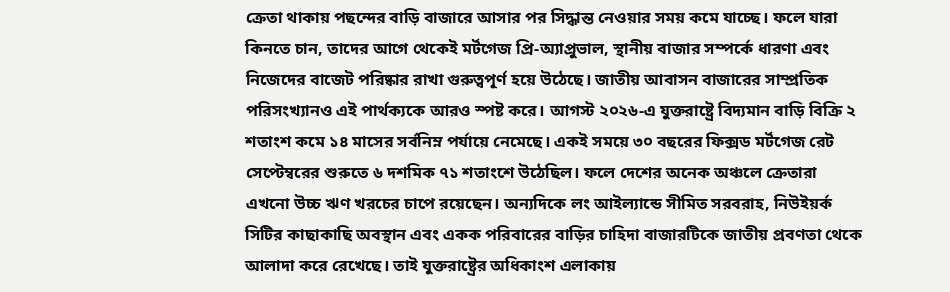ক্রেতা থাকায় পছন্দের বাড়ি বাজারে আসার পর সিদ্ধান্ত নেওয়ার সময় কমে যাচ্ছে। ফলে যারা কিনতে চান, তাদের আগে থেকেই মর্টগেজ প্রি-অ্যাপ্রুভাল, স্থানীয় বাজার সম্পর্কে ধারণা এবং নিজেদের বাজেট পরিষ্কার রাখা গুরুত্বপূর্ণ হয়ে উঠেছে। জাতীয় আবাসন বাজারের সাম্প্রতিক পরিসংখ্যানও এই পার্থক্যকে আরও স্পষ্ট করে। আগস্ট ২০২৬-এ যুক্তরাষ্ট্রে বিদ্যমান বাড়ি বিক্রি ২ শতাংশ কমে ১৪ মাসের সর্বনিম্ন পর্যায়ে নেমেছে। একই সময়ে ৩০ বছরের ফিক্সড মর্টগেজ রেট সেপ্টেম্বরের শুরুতে ৬ দশমিক ৭১ শতাংশে উঠেছিল। ফলে দেশের অনেক অঞ্চলে ক্রেতারা এখনো উচ্চ ঋণ খরচের চাপে রয়েছেন। অন্যদিকে লং আইল্যান্ডে সীমিত সরবরাহ, নিউইয়র্ক সিটির কাছাকাছি অবস্থান এবং একক পরিবারের বাড়ির চাহিদা বাজারটিকে জাতীয় প্রবণতা থেকে আলাদা করে রেখেছে। তাই যুক্তরাষ্ট্রের অধিকাংশ এলাকায়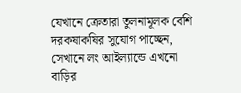যেখানে ক্রেতারা তুলনামূলক বেশি দরকষাকষির সুযোগ পাচ্ছেন, সেখানে লং আইল্যান্ডে এখনো বাড়ির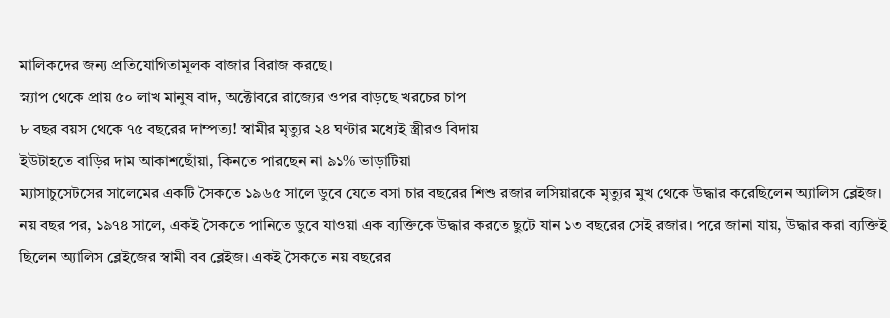মালিকদের জন্য প্রতিযোগিতামূলক বাজার বিরাজ করছে।
স্ন্যাপ থেকে প্রায় ৫০ লাখ মানুষ বাদ, অক্টোবরে রাজ্যের ওপর বাড়ছে খরচের চাপ
৮ বছর বয়স থেকে ৭৫ বছরের দাম্পত্য! স্বামীর মৃত্যুর ২৪ ঘণ্টার মধ্যেই স্ত্রীরও বিদায়
ইউটাহতে বাড়ির দাম আকাশছোঁয়া, কিনতে পারছেন না ৯১% ভাড়াটিয়া
ম্যাসাচুসেটসের সালেমের একটি সৈকতে ১৯৬৫ সালে ডুবে যেতে বসা চার বছরের শিশু রজার লসিয়ারকে মৃত্যুর মুখ থেকে উদ্ধার করেছিলেন অ্যালিস ব্লেইজ। নয় বছর পর, ১৯৭৪ সালে, একই সৈকতে পানিতে ডুবে যাওয়া এক ব্যক্তিকে উদ্ধার করতে ছুটে যান ১৩ বছরের সেই রজার। পরে জানা যায়, উদ্ধার করা ব্যক্তিই ছিলেন অ্যালিস ব্লেইজের স্বামী বব ব্লেইজ। একই সৈকতে নয় বছরের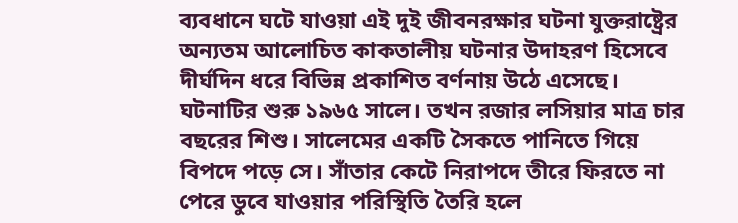ব্যবধানে ঘটে যাওয়া এই দুই জীবনরক্ষার ঘটনা যুক্তরাষ্ট্রের অন্যতম আলোচিত কাকতালীয় ঘটনার উদাহরণ হিসেবে দীর্ঘদিন ধরে বিভিন্ন প্রকাশিত বর্ণনায় উঠে এসেছে। ঘটনাটির শুরু ১৯৬৫ সালে। তখন রজার লসিয়ার মাত্র চার বছরের শিশু। সালেমের একটি সৈকতে পানিতে গিয়ে বিপদে পড়ে সে। সাঁতার কেটে নিরাপদে তীরে ফিরতে না পেরে ডুবে যাওয়ার পরিস্থিতি তৈরি হলে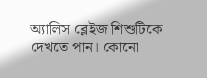অ্যালিস ব্লেইজ শিশুটিকে দেখতে পান। কোনো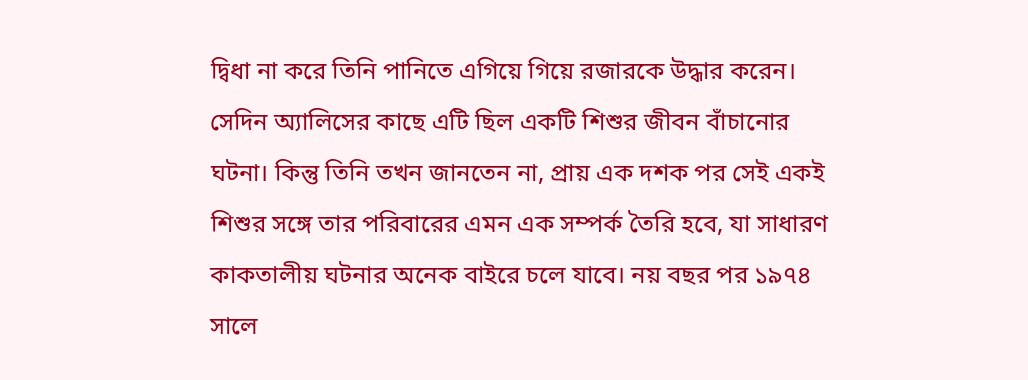দ্বিধা না করে তিনি পানিতে এগিয়ে গিয়ে রজারকে উদ্ধার করেন। সেদিন অ্যালিসের কাছে এটি ছিল একটি শিশুর জীবন বাঁচানোর ঘটনা। কিন্তু তিনি তখন জানতেন না, প্রায় এক দশক পর সেই একই শিশুর সঙ্গে তার পরিবারের এমন এক সম্পর্ক তৈরি হবে, যা সাধারণ কাকতালীয় ঘটনার অনেক বাইরে চলে যাবে। নয় বছর পর ১৯৭৪ সালে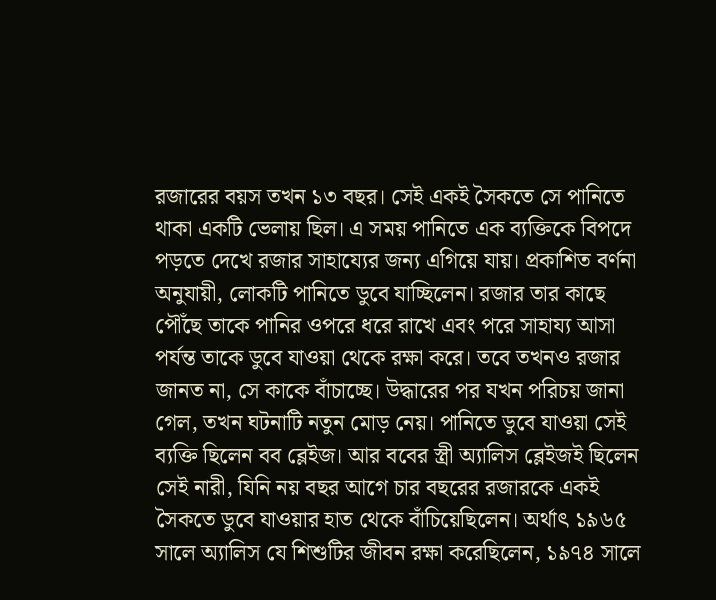রজারের বয়স তখন ১৩ বছর। সেই একই সৈকতে সে পানিতে থাকা একটি ভেলায় ছিল। এ সময় পানিতে এক ব্যক্তিকে বিপদে পড়তে দেখে রজার সাহায্যের জন্য এগিয়ে যায়। প্রকাশিত বর্ণনা অনুযায়ী, লোকটি পানিতে ডুবে যাচ্ছিলেন। রজার তার কাছে পৌঁছে তাকে পানির ওপরে ধরে রাখে এবং পরে সাহায্য আসা পর্যন্ত তাকে ডুবে যাওয়া থেকে রক্ষা করে। তবে তখনও রজার জানত না, সে কাকে বাঁচাচ্ছে। উদ্ধারের পর যখন পরিচয় জানা গেল, তখন ঘটনাটি নতুন মোড় নেয়। পানিতে ডুবে যাওয়া সেই ব্যক্তি ছিলেন বব ব্লেইজ। আর ববের স্ত্রী অ্যালিস ব্লেইজই ছিলেন সেই নারী, যিনি নয় বছর আগে চার বছরের রজারকে একই সৈকতে ডুবে যাওয়ার হাত থেকে বাঁচিয়েছিলেন। অর্থাৎ ১৯৬৫ সালে অ্যালিস যে শিশুটির জীবন রক্ষা করেছিলেন, ১৯৭৪ সালে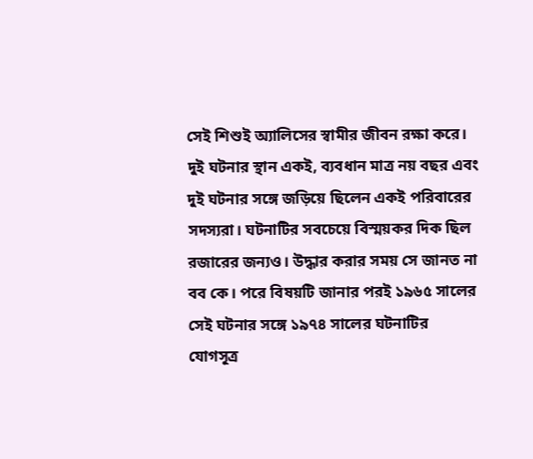সেই শিশুই অ্যালিসের স্বামীর জীবন রক্ষা করে। দুই ঘটনার স্থান একই, ব্যবধান মাত্র নয় বছর এবং দুই ঘটনার সঙ্গে জড়িয়ে ছিলেন একই পরিবারের সদস্যরা। ঘটনাটির সবচেয়ে বিস্ময়কর দিক ছিল রজারের জন্যও। উদ্ধার করার সময় সে জানত না বব কে। পরে বিষয়টি জানার পরই ১৯৬৫ সালের সেই ঘটনার সঙ্গে ১৯৭৪ সালের ঘটনাটির যোগসূত্র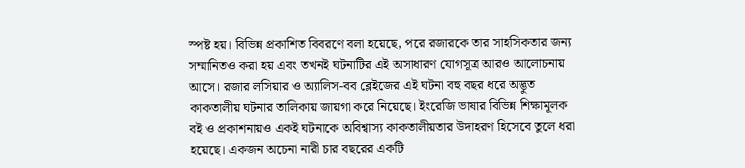স্পষ্ট হয়। বিভিন্ন প্রকাশিত বিবরণে বলা হয়েছে, পরে রজারকে তার সাহসিকতার জন্য সম্মানিতও করা হয় এবং তখনই ঘটনাটির এই অসাধারণ যোগসূত্র আরও আলোচনায় আসে। রজার লসিয়ার ও অ্যালিস-বব ব্লেইজের এই ঘটনা বহু বছর ধরে অদ্ভুত কাকতালীয় ঘটনার তালিকায় জায়গা করে নিয়েছে। ইংরেজি ভাষার বিভিন্ন শিক্ষামূলক বই ও প্রকাশনায়ও একই ঘটনাকে অবিশ্বাস্য কাকতালীয়তার উদাহরণ হিসেবে তুলে ধরা হয়েছে। একজন অচেনা নারী চার বছরের একটি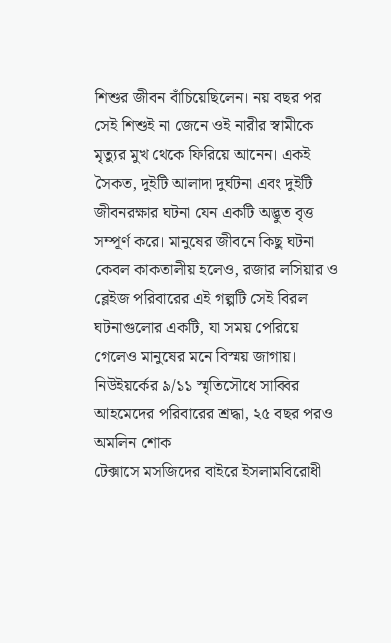শিশুর জীবন বাঁচিয়েছিলেন। নয় বছর পর সেই শিশুই না জেনে ওই নারীর স্বামীকে মৃত্যুর মুখ থেকে ফিরিয়ে আনেন। একই সৈকত, দুইটি আলাদা দুর্ঘটনা এবং দুইটি জীবনরক্ষার ঘটনা যেন একটি অদ্ভুত বৃত্ত সম্পূর্ণ করে। মানুষের জীবনে কিছু ঘটনা কেবল কাকতালীয় হলেও, রজার লসিয়ার ও ব্লেইজ পরিবারের এই গল্পটি সেই বিরল ঘটনাগুলোর একটি, যা সময় পেরিয়ে গেলেও মানুষের মনে বিস্ময় জাগায়।
নিউইয়র্কের ৯/১১ স্মৃতিসৌধে সাব্বির আহমেদের পরিবারের শ্রদ্ধা, ২৫ বছর পরও অমলিন শোক
টেক্সাসে মসজিদের বাইরে ইসলামবিরোধী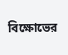বিক্ষোভের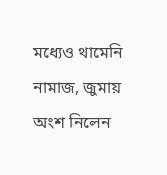মধ্যেও থামেনি নামাজ, জুমায় অংশ নিলেন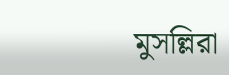মুসল্লিরা